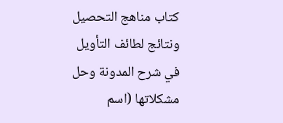كتاب مناهج التحصيل ونتائج لطائف التأويل في شرح المدونة وحل مشكلاتها (اسم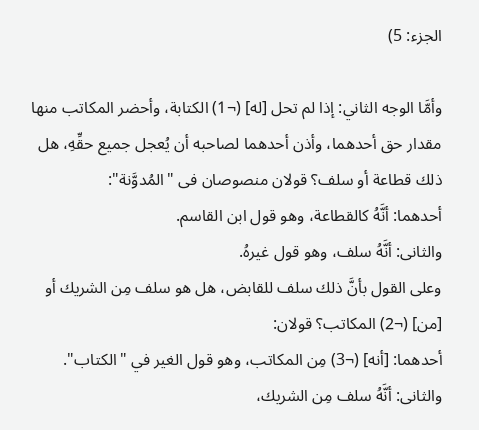الجزء: 5)

وأمَّا الوجه الثاني: إذا لم تحل [له] (¬1) الكتابة، وأحضر المكاتب منها مقدار حق أحدهما، وأذن أحدهما لصاحبه أن يُعجل جميع حقِّهِ، هل ذلك قطاعة أو سلف؟ قولان منصوصان فى "المُدوَّنة":
أحدهما: أنَّهُ كالقطاعة، وهو قول ابن القاسم.
والثانى: أنَّهُ سلف، وهو قول غيرهُ.
وعلى القول بأنَّ ذلك سلف للقابض، هل هو سلف مِن الشريك أو [من] (¬2) المكاتب؟ قولان:
أحدهما: [أنه] (¬3) مِن المكاتب، وهو قول الغير في "الكتاب".
والثانى: أنَّهُ سلف مِن الشريك،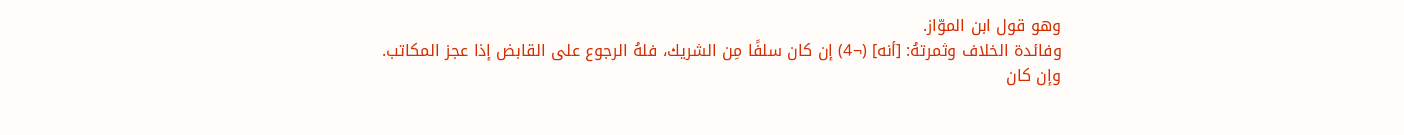وهو قول ابن الموّاز.
وفائدة الخلاف وثمرتهُ: [أنه] (¬4) إن كان سلفًا مِن الشريك، فلهُ الرجوع على القابض إذا عجز المكاتب.
وإن كان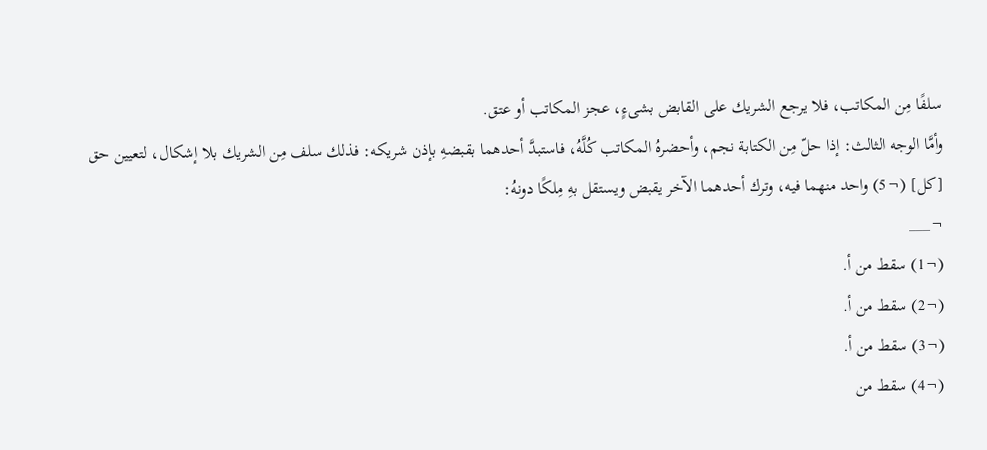سلفًا مِن المكاتب، فلا يرجع الشريك على القابض بشىءٍ، عجز المكاتب أو عتق.
وأمَّا الوجه الثالث: إذا حلّ مِن الكتابة نجم، وأحضرهُ المكاتب كُلَّهُ، فاستبدَّ أحدهما بقبضهِ بإذن شريكه: فذلك سلف مِن الشريك بلا إشكال، لتعيين حق [كل] (¬5) واحد منهما فيه، وترك أحدهما الآخر يقبض ويستقل بهِ مِلكًا دونهُ:
¬___
(¬1) سقط من أ.
(¬2) سقط من أ.
(¬3) سقط من أ.
(¬4) سقط من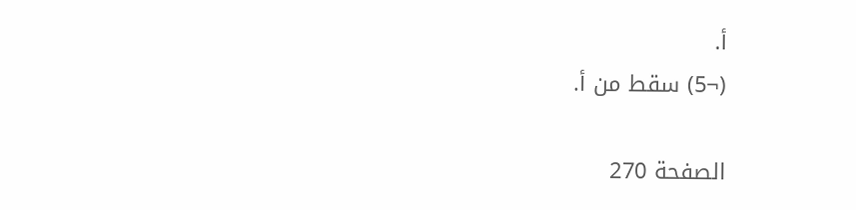أ.
(¬5) سقط من أ.

الصفحة 270